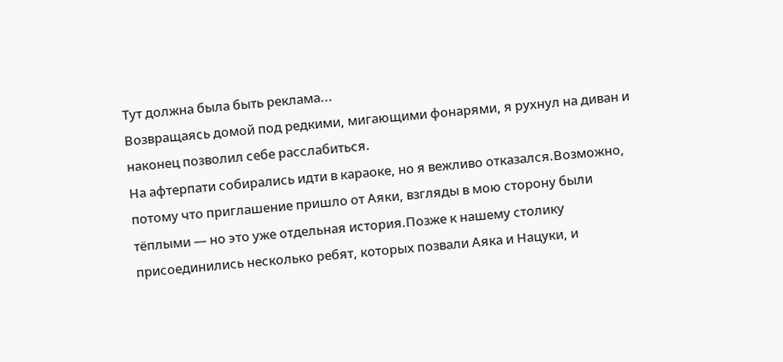Тут должна была быть реклама...
Возвращаясь домой под редкими, мигающими фонарями, я рухнул на диван и наконец позволил себе расслабиться.
На афтерпати собирались идти в караоке, но я вежливо отказался.Возможно, потому что приглашение пришло от Аяки, взгляды в мою сторону были тёплыми — но это уже отдельная история.Позже к нашему столику присоединились несколько ребят, которых позвали Аяка и Нацуки, и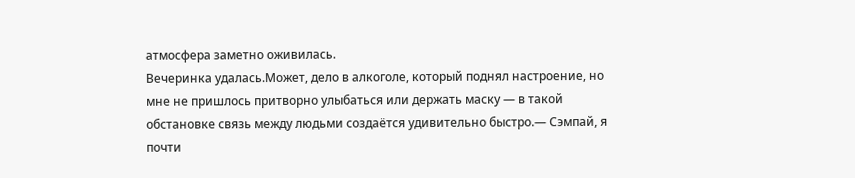атмосфера заметно оживилась.
Вечеринка удалась.Может, дело в алкоголе, который поднял настроение, но мне не пришлось притворно улыбаться или держать маску — в такой обстановке связь между людьми создаётся удивительно быстро.— Сэмпай, я почти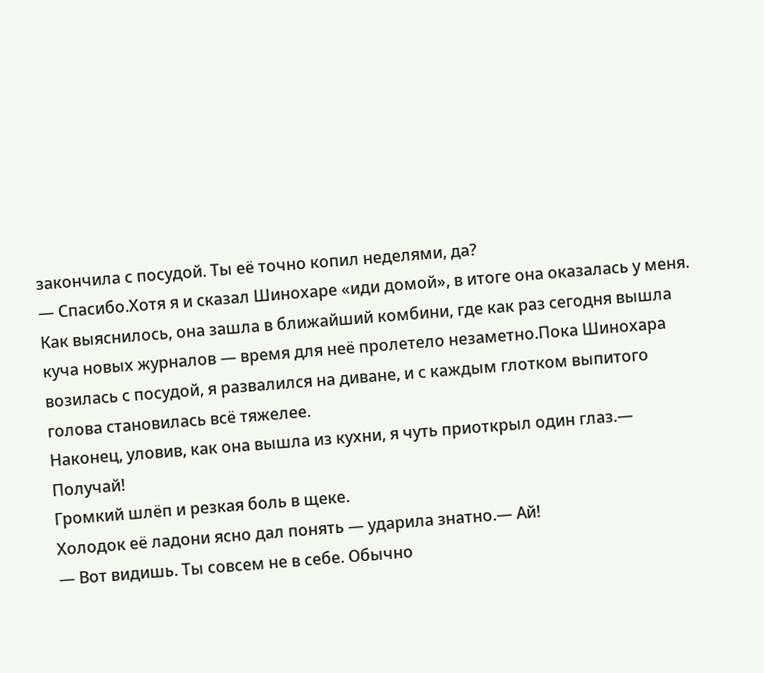закончила с посудой. Ты её точно копил неделями, да?
— Спасибо.Хотя я и сказал Шинохаре «иди домой», в итоге она оказалась у меня.
Как выяснилось, она зашла в ближайший комбини, где как раз сегодня вышла куча новых журналов — время для неё пролетело незаметно.Пока Шинохара возилась с посудой, я развалился на диване, и с каждым глотком выпитого голова становилась всё тяжелее.
Наконец, уловив, как она вышла из кухни, я чуть приоткрыл один глаз.— Получай!
Громкий шлёп и резкая боль в щеке.
Холодок её ладони ясно дал понять — ударила знатно.— Ай!
— Вот видишь. Ты совсем не в себе. Обычно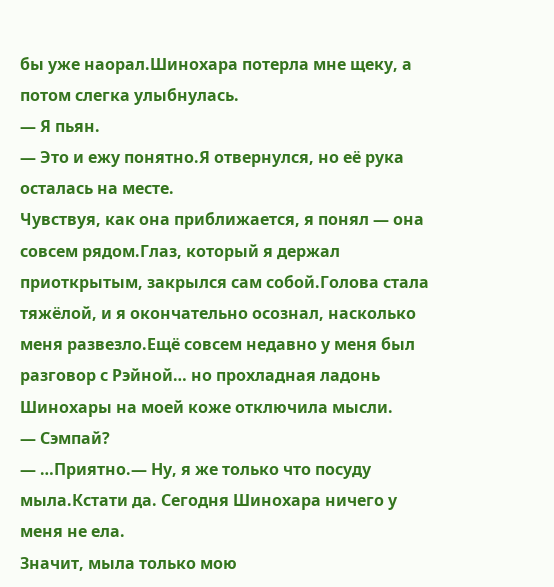бы уже наорал.Шинохара потерла мне щеку, а потом слегка улыбнулась.
— Я пьян.
— Это и ежу понятно.Я отвернулся, но её рука осталась на месте.
Чувствуя, как она приближается, я понял — она совсем рядом.Глаз, который я держал приоткрытым, закрылся сам собой.Голова стала тяжёлой, и я окончательно осознал, насколько меня развезло.Ещё совсем недавно у меня был разговор с Рэйной… но прохладная ладонь Шинохары на моей коже отключила мысли.
— Сэмпай?
— …Приятно.— Ну, я же только что посуду мыла.Кстати да. Сегодня Шинохара ничего у меня не ела.
Значит, мыла только мою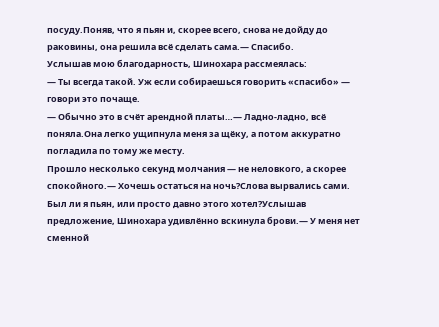посуду.Поняв, что я пьян и, скорее всего, снова не дойду до раковины, она решила всё сделать сама.— Спасибо.
Услышав мою благодарность, Шинохара рассмеялась:
— Ты всегда такой. Уж если собираешься говорить «спасибо» — говори это почаще.
— Обычно это в счёт арендной платы…— Ладно-ладно, всё поняла.Она легко ущипнула меня за щёку, а потом аккуратно погладила по тому же месту.
Прошло несколько секунд молчания — не неловкого, а скорее спокойного.— Хочешь остаться на ночь?Слова вырвались сами.
Был ли я пьян, или просто давно этого хотел?Услышав предложение, Шинохара удивлённо вскинула брови.— У меня нет сменной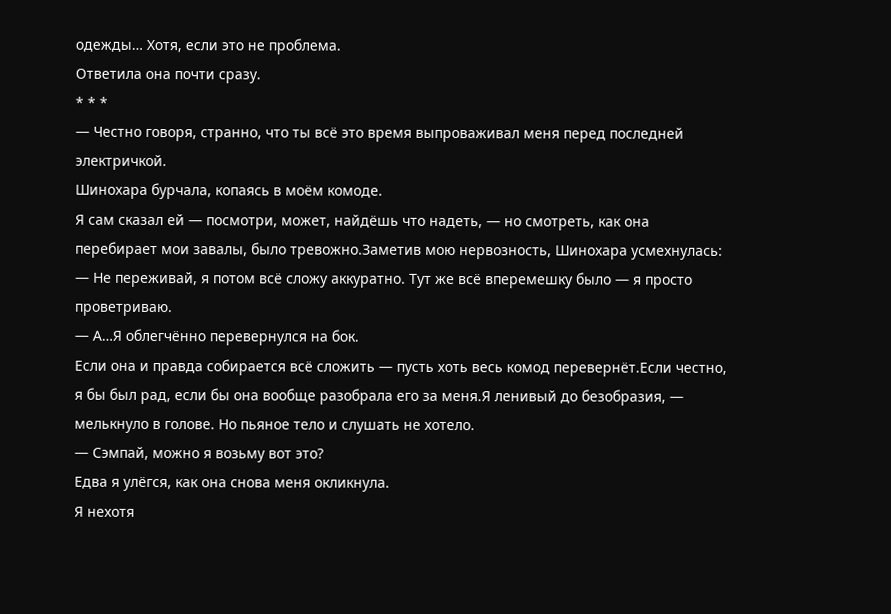одежды… Хотя, если это не проблема.
Ответила она почти сразу.
* * *
— Честно говоря, странно, что ты всё это время выпроваживал меня перед последней электричкой.
Шинохара бурчала, копаясь в моём комоде.
Я сам сказал ей — посмотри, может, найдёшь что надеть, — но смотреть, как она перебирает мои завалы, было тревожно.Заметив мою нервозность, Шинохара усмехнулась:
— Не переживай, я потом всё сложу аккуратно. Тут же всё вперемешку было — я просто проветриваю.
— А…Я облегчённо перевернулся на бок.
Если она и правда собирается всё сложить — пусть хоть весь комод перевернёт.Если честно, я бы был рад, если бы она вообще разобрала его за меня.Я ленивый до безобразия, — мелькнуло в голове. Но пьяное тело и слушать не хотело.
— Сэмпай, можно я возьму вот это?
Едва я улёгся, как она снова меня окликнула.
Я нехотя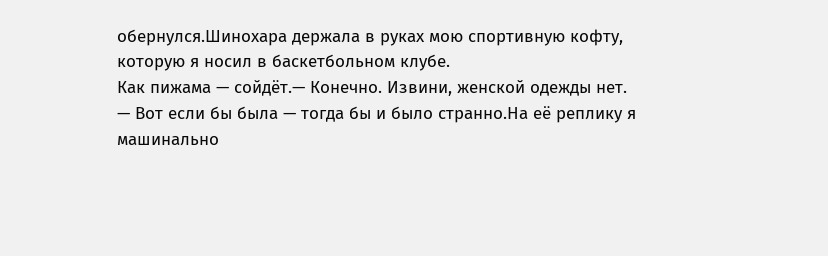обернулся.Шинохара держала в руках мою спортивную кофту, которую я носил в баскетбольном клубе.
Как пижама — сойдёт.— Конечно. Извини, женской одежды нет.
— Вот если бы была — тогда бы и было странно.На её реплику я машинально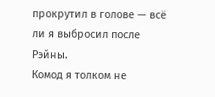прокрутил в голове — всё ли я выбросил после Рэйны.
Комод я толком не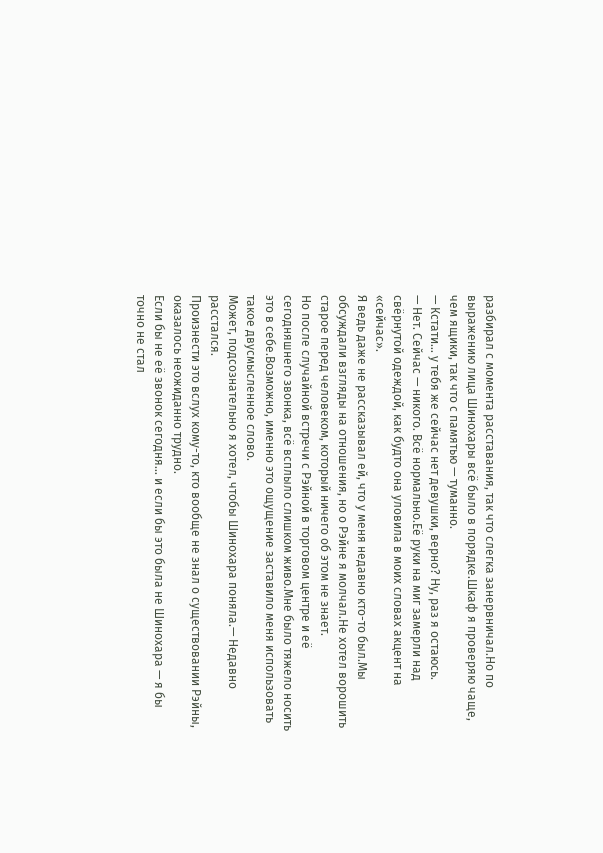разбирал с момента расставания, так что слегка занервничал.Но по выражению лица Шинохары всё было в порядке.Шкаф я проверяю чаще, чем ящики, так что с памятью — туманно.
— Кстати… у тебя же сейчас нет девушки, верно? Ну, раз я остаюсь.
— Нет. Сейчас — никого. Всё нормально.Её руки на миг замерли над свёрнутой одеждой, как будто она уловила в моих словах акцент на «сейчас».
Я ведь даже не рассказывал ей, что у меня недавно кто-то был.Мы обсуждали взгляды на отношения, но о Рэйне я молчал.Не хотел ворошить старое перед человеком, который ничего об этом не знает.
Но после случайной встречи с Рэйной в торговом центре и её сегодняшнего звонка, всё всплыло слишком живо.Мне было тяжело носить это в себе.Возможно, именно это ощущение заставило меня использовать такое двусмысленное слово.
Может, подсознательно я хотел, чтобы Шинохара поняла.— Недавно расстался.
Произнести это вслух кому-то, кто вообще не знал о существовании Рэйны, оказалось неожиданно трудно.
Если бы не её звонок сегодня… и если бы это была не Шинохара — я бы точно не стал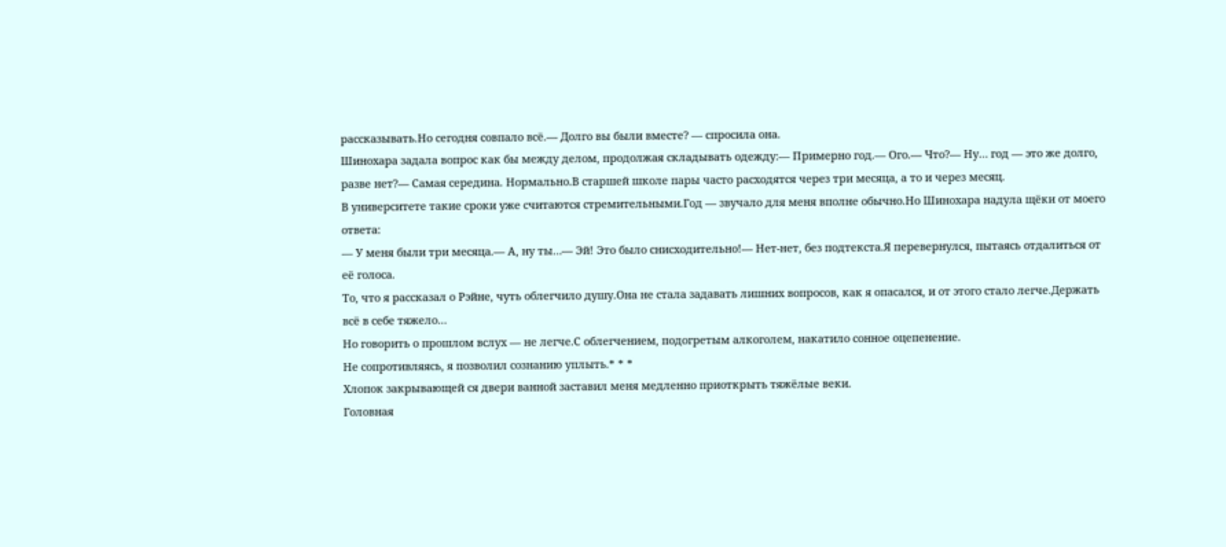рассказывать.Но сегодня совпало всё.— Долго вы были вместе? — спросила она.
Шинохара задала вопрос как бы между делом, продолжая складывать одежду:— Примерно год.— Ого.— Что?— Ну… год — это же долго, разве нет?— Самая середина. Нормально.В старшей школе пары часто расходятся через три месяца, а то и через месяц.
В университете такие сроки уже считаются стремительными.Год — звучало для меня вполне обычно.Но Шинохара надула щёки от моего ответа:
— У меня были три месяца.— А, ну ты…— Эй! Это было снисходительно!— Нет-нет, без подтекста.Я перевернулся, пытаясь отдалиться от её голоса.
То, что я рассказал о Рэйне, чуть облегчило душу.Она не стала задавать лишних вопросов, как я опасался, и от этого стало легче.Держать всё в себе тяжело…
Но говорить о прошлом вслух — не легче.С облегчением, подогретым алкоголем, накатило сонное оцепенение.
Не сопротивляясь, я позволил сознанию уплыть.* * *
Хлопок закрывающей ся двери ванной заставил меня медленно приоткрыть тяжёлые веки.
Головная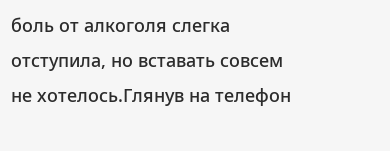боль от алкоголя слегка отступила, но вставать совсем не хотелось.Глянув на телефон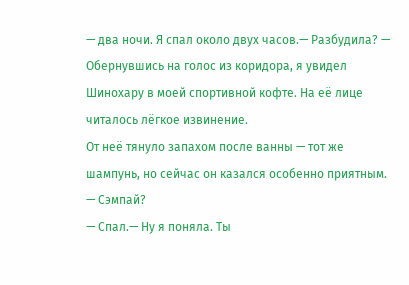— два ночи. Я спал около двух часов.— Разбудила? — Обернувшись на голос из коридора, я увидел Шинохару в моей спортивной кофте. На её лице читалось лёгкое извинение.
От неё тянуло запахом после ванны — тот же шампунь, но сейчас он казался особенно приятным.
— Сэмпай?
— Спал.— Ну я поняла. Ты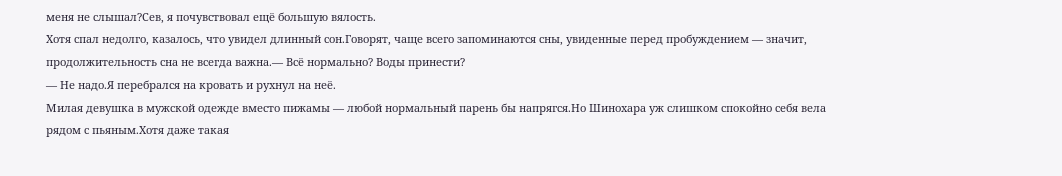меня не слышал?Сев, я почувствовал ещё большую вялость.
Хотя спал недолго, казалось, что увидел длинный сон.Говорят, чаще всего запоминаются сны, увиденные перед пробуждением — значит, продолжительность сна не всегда важна.— Всё нормально? Воды принести?
— Не надо.Я перебрался на кровать и рухнул на неё.
Милая девушка в мужской одежде вместо пижамы — любой нормальный парень бы напрягся.Но Шинохара уж слишком спокойно себя вела рядом с пьяным.Хотя даже такая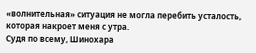«волнительная» ситуация не могла перебить усталость, которая накроет меня с утра.
Судя по всему, Шинохара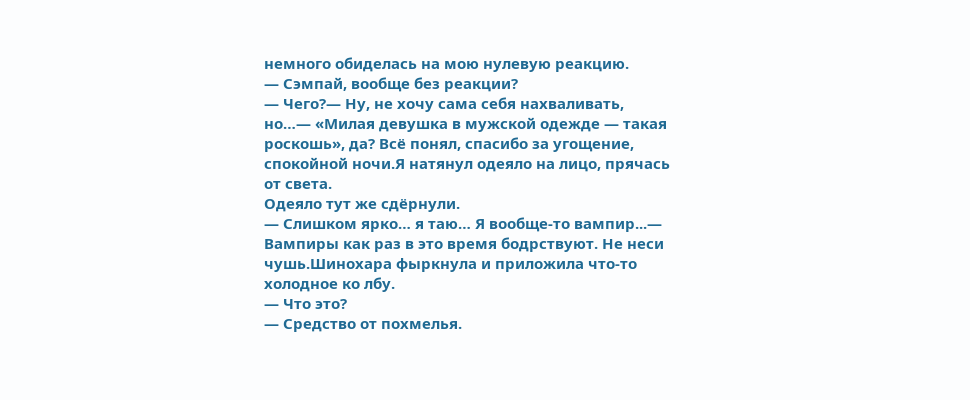немного обиделась на мою нулевую реакцию.
— Сэмпай, вообще без реакции?
— Чего?— Ну, не хочу сама себя нахваливать, но…— «Милая девушка в мужской одежде — такая роскошь», да? Всё понял, спасибо за угощение, спокойной ночи.Я натянул одеяло на лицо, прячась от света.
Одеяло тут же сдёрнули.
— Слишком ярко… я таю… Я вообще-то вампир...— Вампиры как раз в это время бодрствуют. Не неси чушь.Шинохара фыркнула и приложила что-то холодное ко лбу.
— Что это?
— Средство от похмелья.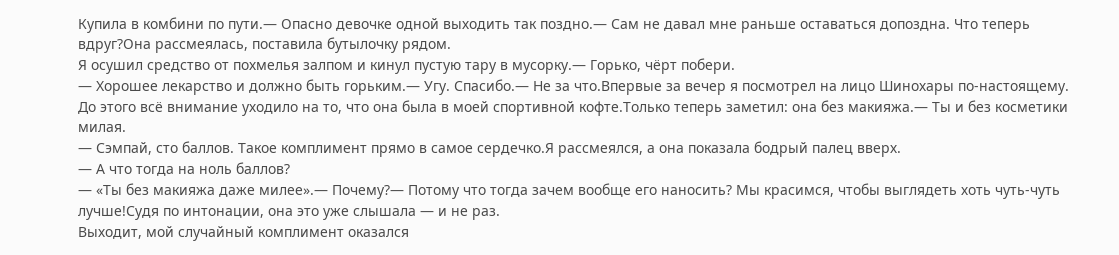Купила в комбини по пути.— Опасно девочке одной выходить так поздно.— Сам не давал мне раньше оставаться допоздна. Что теперь вдруг?Она рассмеялась, поставила бутылочку рядом.
Я осушил средство от похмелья залпом и кинул пустую тару в мусорку.— Горько, чёрт побери.
— Хорошее лекарство и должно быть горьким.— Угу. Спасибо.— Не за что.Впервые за вечер я посмотрел на лицо Шинохары по-настоящему.
До этого всё внимание уходило на то, что она была в моей спортивной кофте.Только теперь заметил: она без макияжа.— Ты и без косметики милая.
— Сэмпай, сто баллов. Такое комплимент прямо в самое сердечко.Я рассмеялся, а она показала бодрый палец вверх.
— А что тогда на ноль баллов?
— «Ты без макияжа даже милее».— Почему?— Потому что тогда зачем вообще его наносить? Мы красимся, чтобы выглядеть хоть чуть-чуть лучше!Судя по интонации, она это уже слышала — и не раз.
Выходит, мой случайный комплимент оказался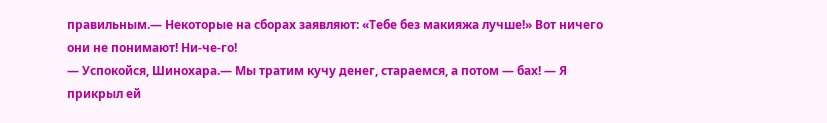правильным.— Некоторые на сборах заявляют: «Тебе без макияжа лучше!» Вот ничего они не понимают! Ни-че-го!
— Успокойся, Шинохара.— Мы тратим кучу денег, стараемся, а потом — бах! — Я прикрыл ей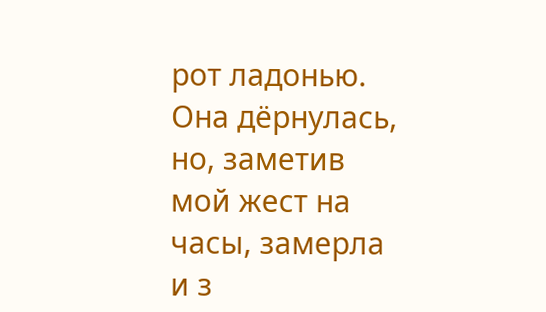рот ладонью.
Она дёрнулась, но, заметив мой жест на часы, замерла и з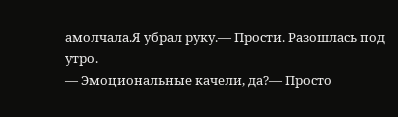амолчала.Я убрал руку.— Прости. Разошлась под утро.
— Эмоциональные качели, да?— Просто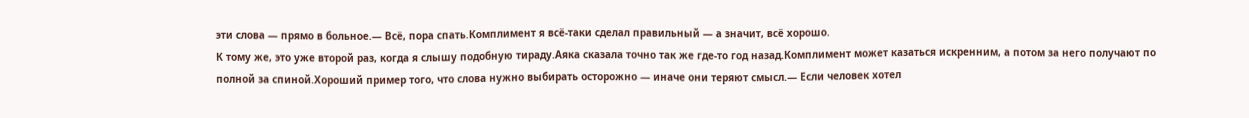эти слова — прямо в больное.— Всё, пора спать.Комплимент я всё-таки сделал правильный — а значит, всё хорошо.
К тому же, это уже второй раз, когда я слышу подобную тираду.Аяка сказала точно так же где-то год назад.Комплимент может казаться искренним, а потом за него получают по полной за спиной.Хороший пример того, что слова нужно выбирать осторожно — иначе они теряют смысл.— Если человек хотел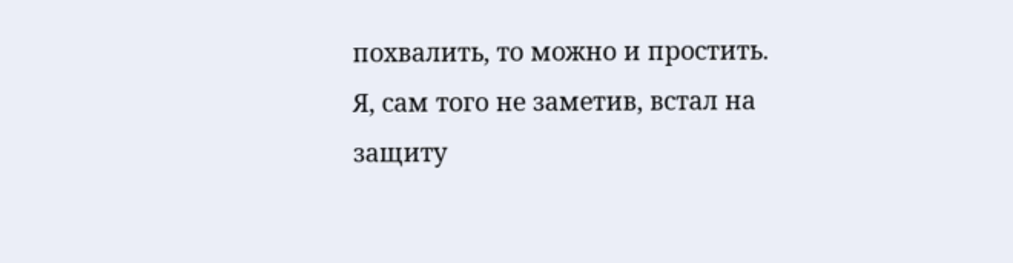похвалить, то можно и простить.
Я, сам того не заметив, встал на защиту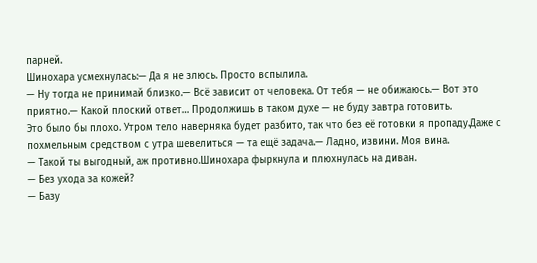парней.
Шинохара усмехнулась:— Да я не злюсь. Просто вспылила.
— Ну тогда не принимай близко.— Всё зависит от человека. От тебя — не обижаюсь.— Вот это приятно.— Какой плоский ответ… Продолжишь в таком духе — не буду завтра готовить.
Это было бы плохо. Утром тело наверняка будет разбито, так что без её готовки я пропаду.Даже с похмельным средством с утра шевелиться — та ещё задача.— Ладно, извини. Моя вина.
— Такой ты выгодный, аж противно.Шинохара фыркнула и плюхнулась на диван.
— Без ухода за кожей?
— Базу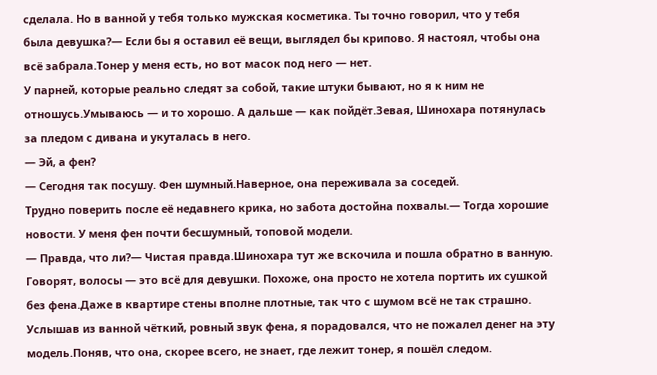сделала. Но в ванной у тебя только мужская косметика. Ты точно говорил, что у тебя была девушка?— Если бы я оставил её вещи, выглядел бы крипово. Я настоял, чтобы она всё забрала.Тонер у меня есть, но вот масок под него — нет.
У парней, которые реально следят за собой, такие штуки бывают, но я к ним не отношусь.Умываюсь — и то хорошо. А дальше — как пойдёт.Зевая, Шинохара потянулась за пледом с дивана и укуталась в него.
— Эй, а фен?
— Сегодня так посушу. Фен шумный.Наверное, она переживала за соседей.
Трудно поверить после её недавнего крика, но забота достойна похвалы.— Тогда хорошие новости. У меня фен почти бесшумный, топовой модели.
— Правда, что ли?— Чистая правда.Шинохара тут же вскочила и пошла обратно в ванную.
Говорят, волосы — это всё для девушки. Похоже, она просто не хотела портить их сушкой без фена.Даже в квартире стены вполне плотные, так что с шумом всё не так страшно.
Услышав из ванной чёткий, ровный звук фена, я порадовался, что не пожалел денег на эту модель.Поняв, что она, скорее всего, не знает, где лежит тонер, я пошёл следом.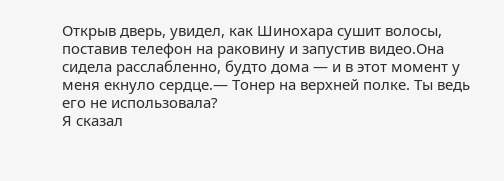Открыв дверь, увидел, как Шинохара сушит волосы, поставив телефон на раковину и запустив видео.Она сидела расслабленно, будто дома — и в этот момент у меня екнуло сердце.— Тонер на верхней полке. Ты ведь его не использовала?
Я сказал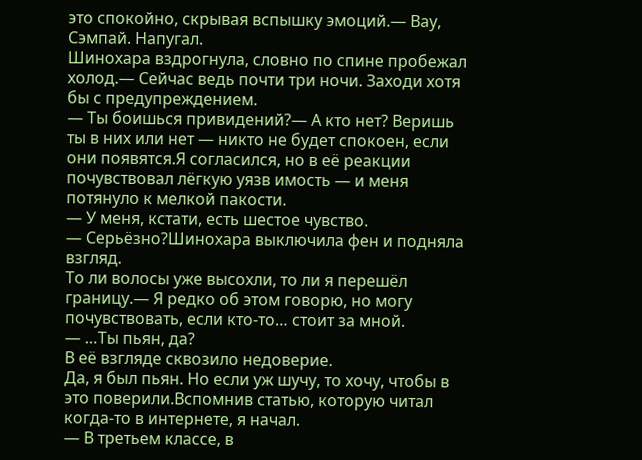это спокойно, скрывая вспышку эмоций.— Вау, Сэмпай. Напугал.
Шинохара вздрогнула, словно по спине пробежал холод.— Сейчас ведь почти три ночи. Заходи хотя бы с предупреждением.
— Ты боишься привидений?— А кто нет? Веришь ты в них или нет — никто не будет спокоен, если они появятся.Я согласился, но в её реакции почувствовал лёгкую уязв имость — и меня потянуло к мелкой пакости.
— У меня, кстати, есть шестое чувство.
— Серьёзно?Шинохара выключила фен и подняла взгляд.
То ли волосы уже высохли, то ли я перешёл границу.— Я редко об этом говорю, но могу почувствовать, если кто-то… стоит за мной.
— …Ты пьян, да?
В её взгляде сквозило недоверие.
Да, я был пьян. Но если уж шучу, то хочу, чтобы в это поверили.Вспомнив статью, которую читал когда-то в интернете, я начал.
— В третьем классе, в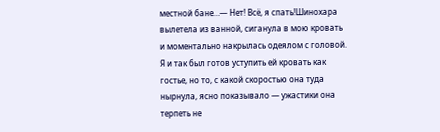местной бане…— Нет! Всё, я спать!Шинохара вылетела из ванной, сиганула в мою кровать и моментально накрылась одеялом с головой.
Я и так был готов уступить ей кровать как гостье, но то, с какой скоростью она туда нырнула, ясно показывало — ужастики она терпеть не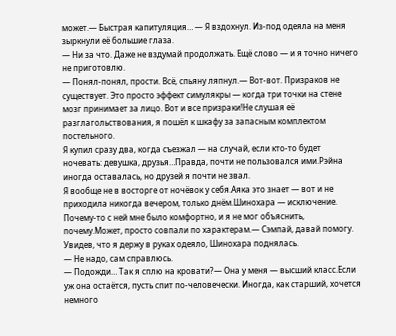может.— Быстрая капитуляция… — Я вздохнул. Из-под одеяла на меня зыркнули её большие глаза.
— Ни за что. Даже не вздумай продолжать. Ещё слово — и я точно ничего не приготовлю.
— Понял-понял, прости. Всё, спьяну ляпнул.— Вот-вот. Призраков не существует. Это просто эффект симулякры — когда три точки на стене мозг принимает за лицо. Вот и все призраки!Не слушая её разглагольствования, я пошёл к шкафу за запасным комплектом постельного.
Я купил сразу два, когда съезжал — на случай, если кто-то будет ночевать: девушка, друзья…Правда, почти не пользовался ими.Рэйна иногда оставалась, но друзей я почти не звал.
Я вообще не в восторге от ночёвок у себя.Аяка это знает — вот и не приходила никогда вечером, только днём.Шинохара — исключение.
Почему-то с ней мне было комфортно, и я не мог объяснить, почему.Может, просто совпали по характерам.— Сэмпай, давай помогу.
Увидев, что я держу в руках одеяло, Шинохара поднялась.
— Не надо, сам справлюсь.
— Подожди… Так я сплю на кровати?— Она у меня — высший класс.Если уж она остаётся, пусть спит по-человечески. Иногда, как старший, хочется немного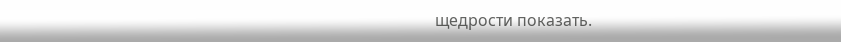щедрости показать.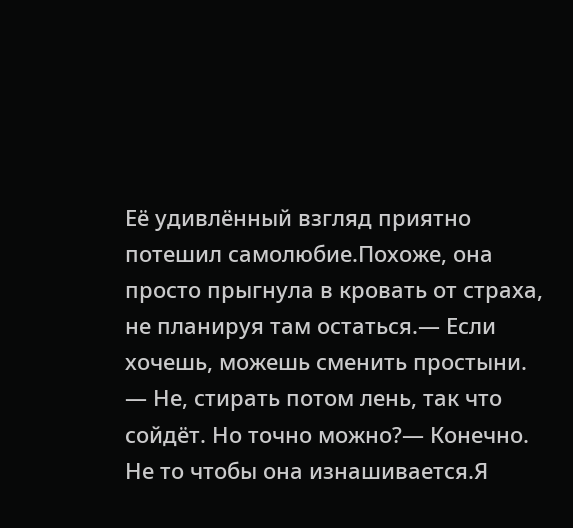Её удивлённый взгляд приятно потешил самолюбие.Похоже, она просто прыгнула в кровать от страха, не планируя там остаться.— Если хочешь, можешь сменить простыни.
— Не, стирать потом лень, так что сойдёт. Но точно можно?— Конечно. Не то чтобы она изнашивается.Я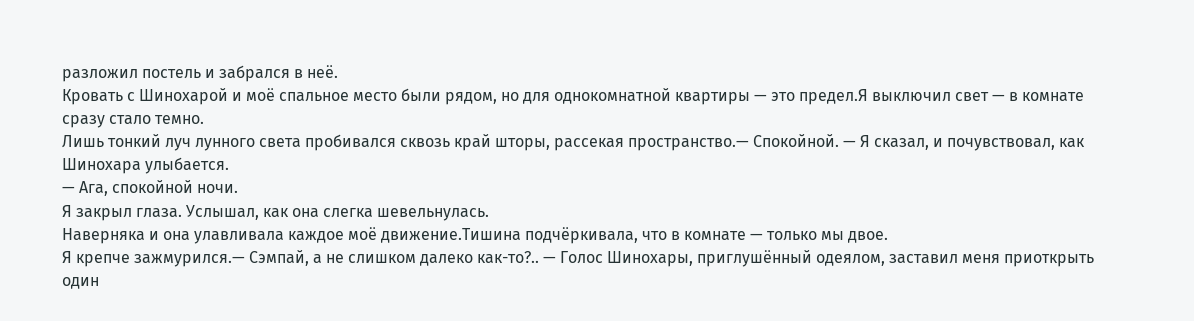разложил постель и забрался в неё.
Кровать с Шинохарой и моё спальное место были рядом, но для однокомнатной квартиры — это предел.Я выключил свет — в комнате сразу стало темно.
Лишь тонкий луч лунного света пробивался сквозь край шторы, рассекая пространство.— Спокойной. — Я сказал, и почувствовал, как Шинохара улыбается.
— Ага, спокойной ночи.
Я закрыл глаза. Услышал, как она слегка шевельнулась.
Наверняка и она улавливала каждое моё движение.Тишина подчёркивала, что в комнате — только мы двое.
Я крепче зажмурился.— Сэмпай, а не слишком далеко как-то?.. — Голос Шинохары, приглушённый одеялом, заставил меня приоткрыть один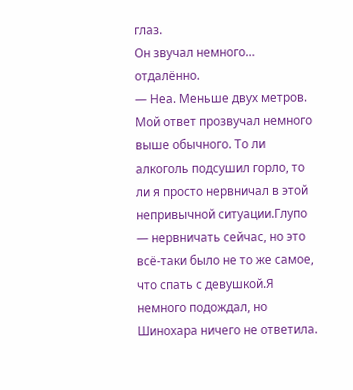глаз.
Он звучал немного… отдалённо.
— Неа. Меньше двух метров.
Мой ответ прозвучал немного выше обычного. То ли алкоголь подсушил горло, то ли я просто нервничал в этой непривычной ситуации.Глупо — нервничать сейчас, но это всё-таки было не то же самое, что спать с девушкой.Я немного подождал, но Шинохара ничего не ответила.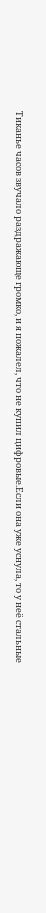Тиканье часов звучало раздражающе громко, и я пожалел, что не купил цифровые.Если она уже уснула, то у неё стальные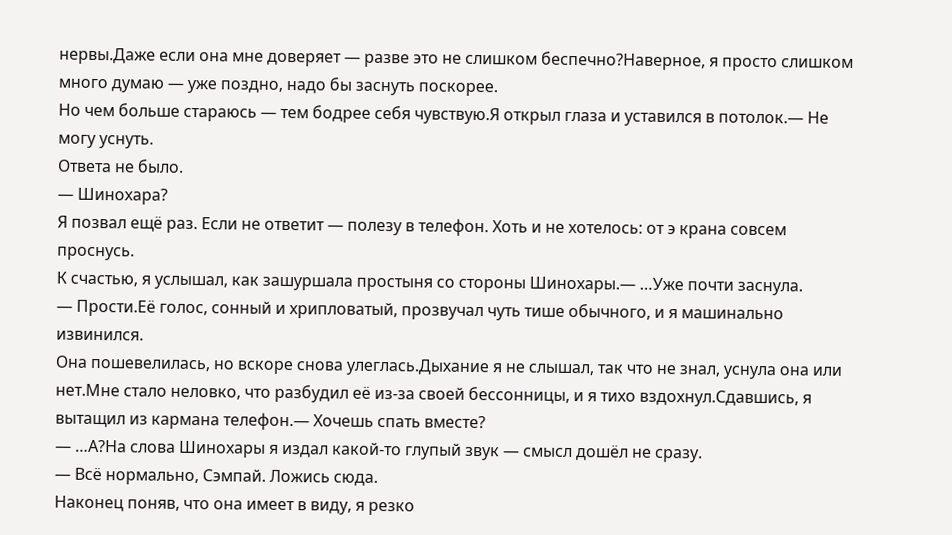нервы.Даже если она мне доверяет — разве это не слишком беспечно?Наверное, я просто слишком много думаю — уже поздно, надо бы заснуть поскорее.
Но чем больше стараюсь — тем бодрее себя чувствую.Я открыл глаза и уставился в потолок.— Не могу уснуть.
Ответа не было.
— Шинохара?
Я позвал ещё раз. Если не ответит — полезу в телефон. Хоть и не хотелось: от э крана совсем проснусь.
К счастью, я услышал, как зашуршала простыня со стороны Шинохары.— …Уже почти заснула.
— Прости.Её голос, сонный и хрипловатый, прозвучал чуть тише обычного, и я машинально извинился.
Она пошевелилась, но вскоре снова улеглась.Дыхание я не слышал, так что не знал, уснула она или нет.Мне стало неловко, что разбудил её из-за своей бессонницы, и я тихо вздохнул.Сдавшись, я вытащил из кармана телефон.— Хочешь спать вместе?
— …А?На слова Шинохары я издал какой-то глупый звук — смысл дошёл не сразу.
— Всё нормально, Сэмпай. Ложись сюда.
Наконец поняв, что она имеет в виду, я резко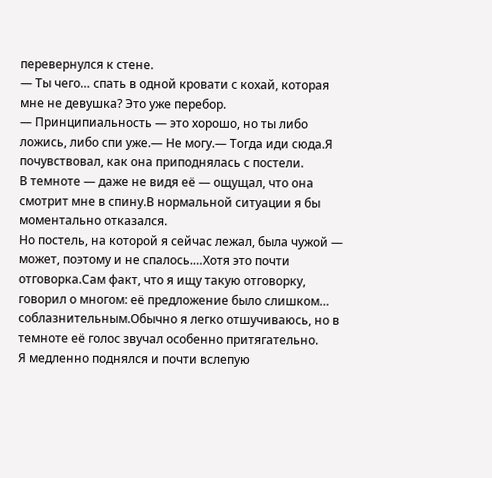перевернулся к стене.
— Ты чего… спать в одной кровати с кохай, которая мне не девушка? Это уже перебор.
— Принципиальность — это хорошо, но ты либо ложись, либо спи уже.— Не могу.— Тогда иди сюда.Я почувствовал, как она приподнялась с постели.
В темноте — даже не видя её — ощущал, что она смотрит мне в спину.В нормальной ситуации я бы моментально отказался.
Но постель, на которой я сейчас лежал, была чужой — может, поэтому и не спалось.…Хотя это почти отговорка.Сам факт, что я ищу такую отговорку, говорил о многом: её предложение было слишком… соблазнительным.Обычно я легко отшучиваюсь, но в темноте её голос звучал особенно притягательно.
Я медленно поднялся и почти вслепую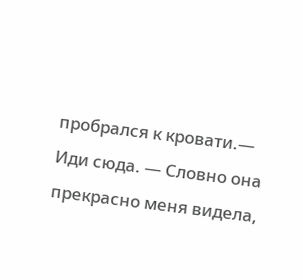пробрался к кровати.— Иди сюда. — Словно она прекрасно меня видела,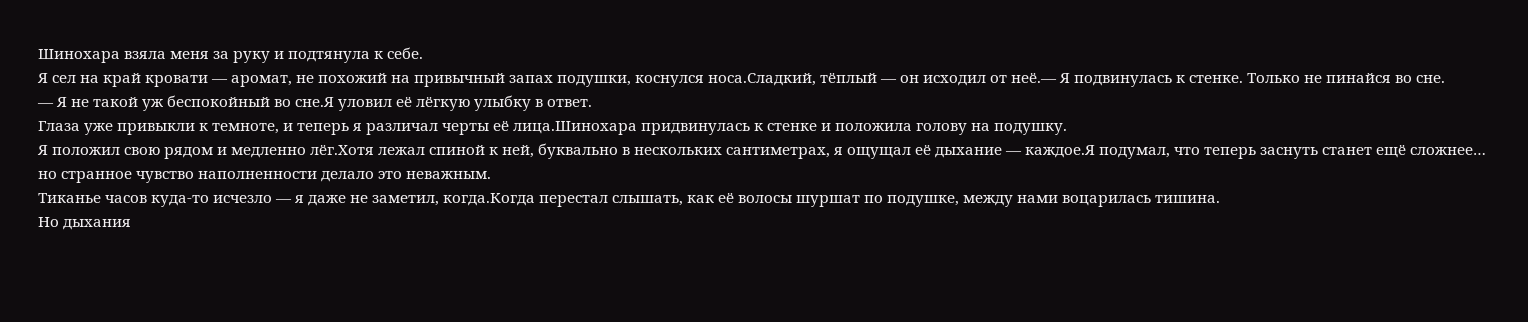Шинохара взяла меня за руку и подтянула к себе.
Я сел на край кровати — аромат, не похожий на привычный запах подушки, коснулся носа.Сладкий, тёплый — он исходил от неё.— Я подвинулась к стенке. Только не пинайся во сне.
— Я не такой уж беспокойный во сне.Я уловил её лёгкую улыбку в ответ.
Глаза уже привыкли к темноте, и теперь я различал черты её лица.Шинохара придвинулась к стенке и положила голову на подушку.
Я положил свою рядом и медленно лёг.Хотя лежал спиной к ней, буквально в нескольких сантиметрах, я ощущал её дыхание — каждое.Я подумал, что теперь заснуть станет ещё сложнее… но странное чувство наполненности делало это неважным.
Тиканье часов куда-то исчезло — я даже не заметил, когда.Когда перестал слышать, как её волосы шуршат по подушке, между нами воцарилась тишина.
Но дыхания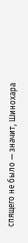спящего не было — значит, Шинохара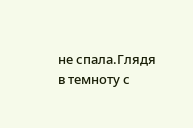не спала.Глядя в темноту с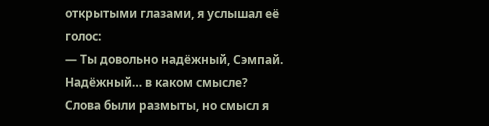открытыми глазами, я услышал её голос:
— Ты довольно надёжный, Сэмпай.
Надёжный… в каком смысле?
Слова были размыты, но смысл я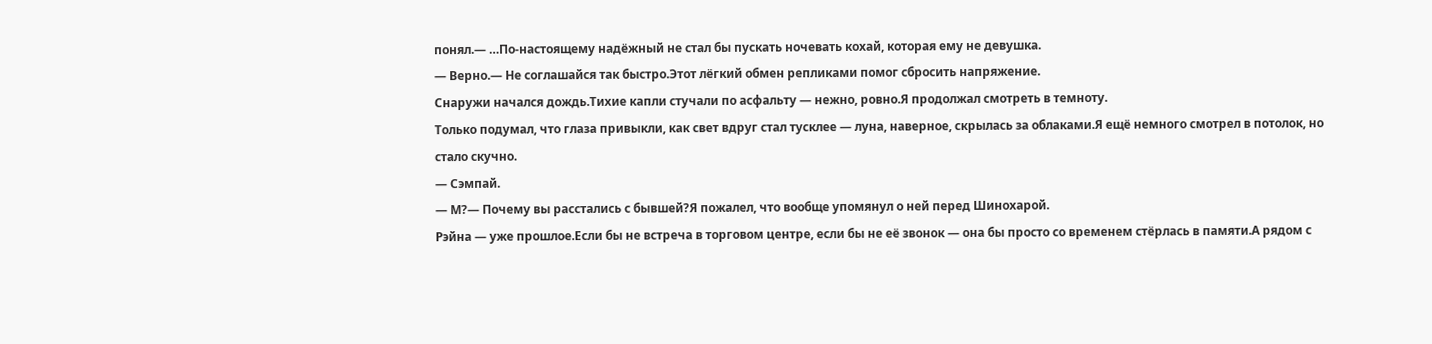понял.— …По-настоящему надёжный не стал бы пускать ночевать кохай, которая ему не девушка.
— Верно.— Не соглашайся так быстро.Этот лёгкий обмен репликами помог сбросить напряжение.
Снаружи начался дождь.Тихие капли стучали по асфальту — нежно, ровно.Я продолжал смотреть в темноту.
Только подумал, что глаза привыкли, как свет вдруг стал тусклее — луна, наверное, скрылась за облаками.Я ещё немного смотрел в потолок, но стало скучно.
— Сэмпай.
— М?— Почему вы расстались с бывшей?Я пожалел, что вообще упомянул о ней перед Шинохарой.
Рэйна — уже прошлое.Если бы не встреча в торговом центре, если бы не её звонок — она бы просто со временем стёрлась в памяти.А рядом с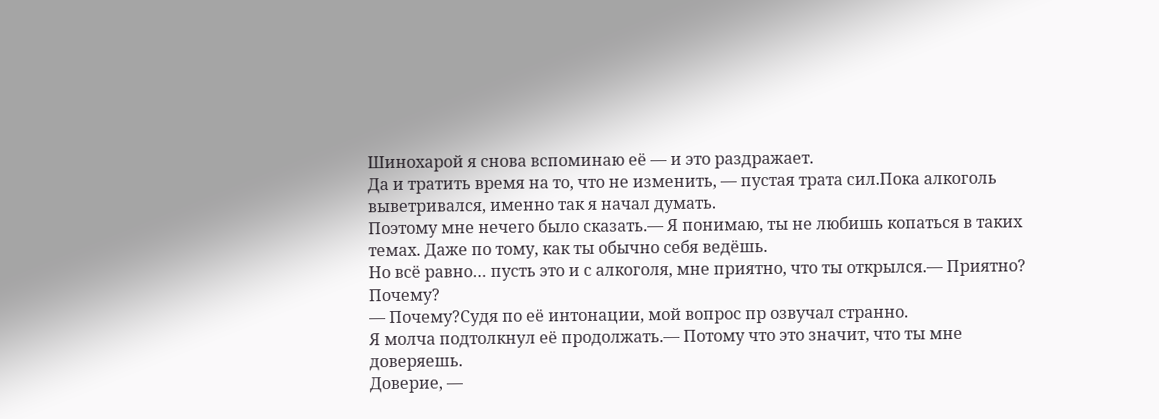Шинохарой я снова вспоминаю её — и это раздражает.
Да и тратить время на то, что не изменить, — пустая трата сил.Пока алкоголь выветривался, именно так я начал думать.
Поэтому мне нечего было сказать.— Я понимаю, ты не любишь копаться в таких темах. Даже по тому, как ты обычно себя ведёшь.
Но всё равно… пусть это и с алкоголя, мне приятно, что ты открылся.— Приятно? Почему?
— Почему?Судя по её интонации, мой вопрос пр озвучал странно.
Я молча подтолкнул её продолжать.— Потому что это значит, что ты мне доверяешь.
Доверие, —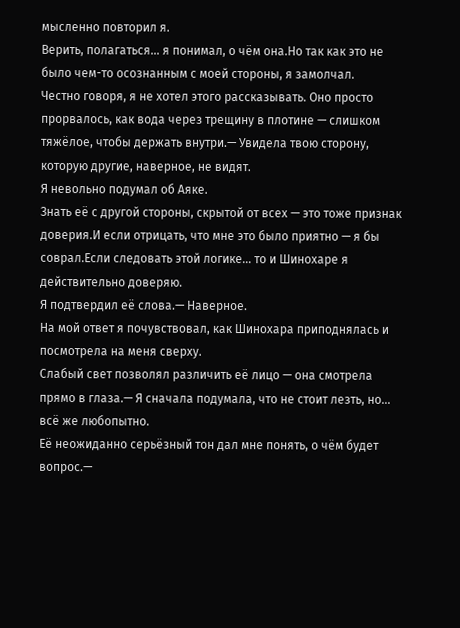мысленно повторил я.
Верить, полагаться… я понимал, о чём она.Но так как это не было чем-то осознанным с моей стороны, я замолчал.
Честно говоря, я не хотел этого рассказывать. Оно просто прорвалось, как вода через трещину в плотине — слишком тяжёлое, чтобы держать внутри.— Увидела твою сторону, которую другие, наверное, не видят.
Я невольно подумал об Аяке.
Знать её с другой стороны, скрытой от всех — это тоже признак доверия.И если отрицать, что мне это было приятно — я бы соврал.Если следовать этой логике… то и Шинохаре я действительно доверяю.
Я подтвердил её слова.— Наверное.
На мой ответ я почувствовал, как Шинохара приподнялась и посмотрела на меня сверху.
Слабый свет позволял различить её лицо — она смотрела прямо в глаза.— Я сначала подумала, что не стоит лезть, но… всё же любопытно.
Её неожиданно серьёзный тон дал мне понять, о чём будет вопрос.—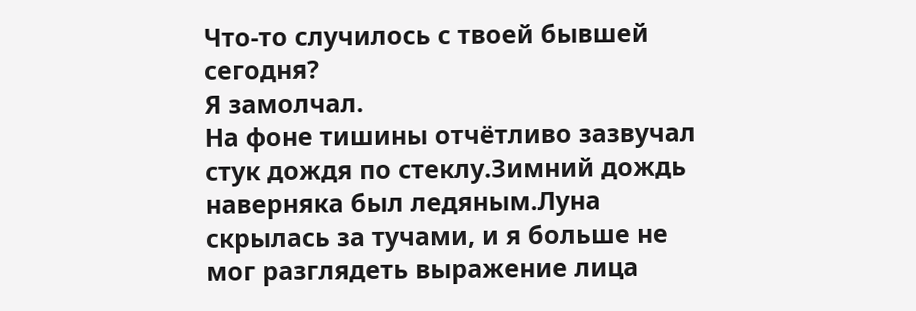Что-то случилось с твоей бывшей сегодня?
Я замолчал.
На фоне тишины отчётливо зазвучал стук дождя по стеклу.Зимний дождь наверняка был ледяным.Луна скрылась за тучами, и я больше не мог разглядеть выражение лица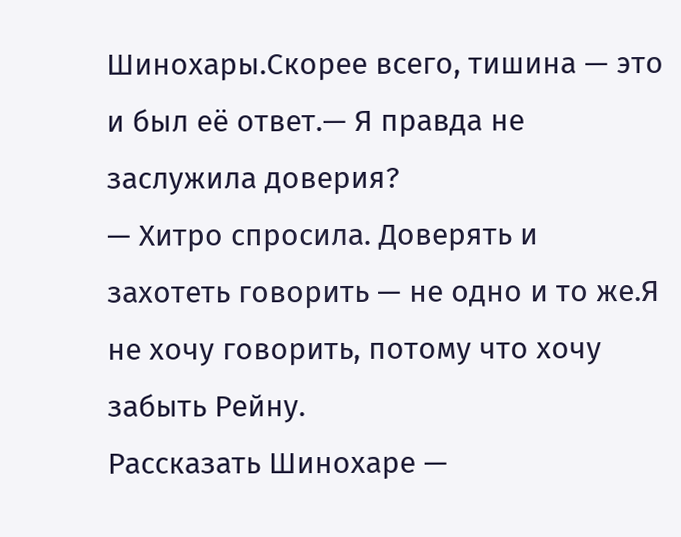Шинохары.Скорее всего, тишина — это и был её ответ.— Я правда не заслужила доверия?
— Хитро спросила. Доверять и захотеть говорить — не одно и то же.Я не хочу говорить, потому что хочу забыть Рейну.
Рассказать Шинохаре —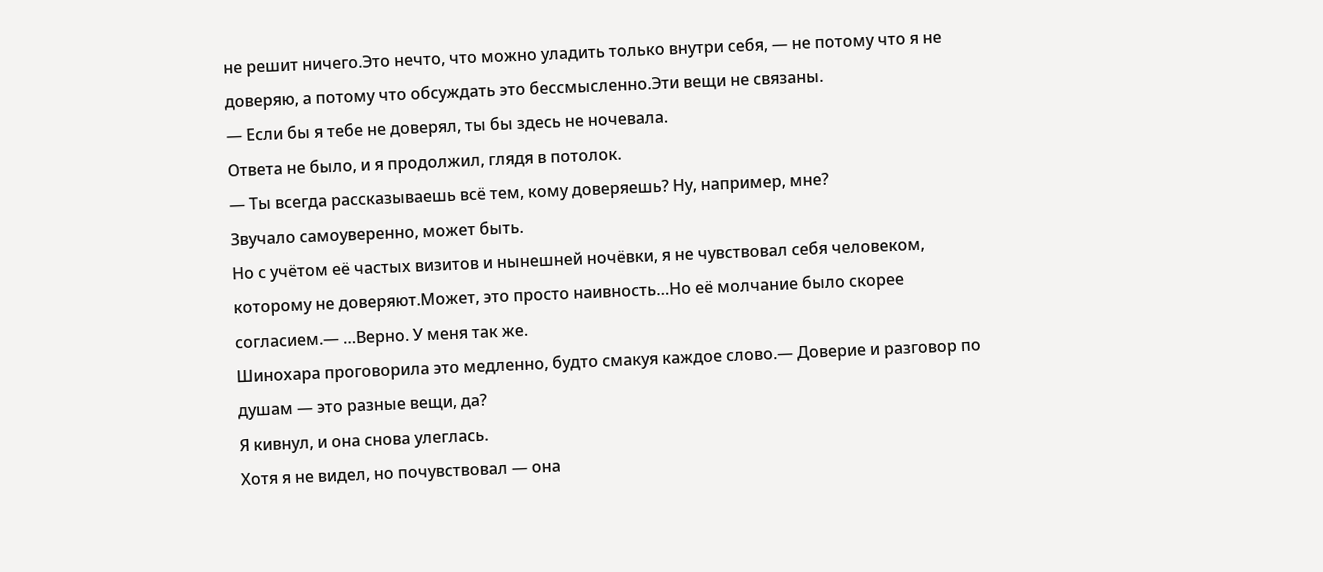не решит ничего.Это нечто, что можно уладить только внутри себя, — не потому что я не доверяю, а потому что обсуждать это бессмысленно.Эти вещи не связаны.
— Если бы я тебе не доверял, ты бы здесь не ночевала.
Ответа не было, и я продолжил, глядя в потолок.
— Ты всегда рассказываешь всё тем, кому доверяешь? Ну, например, мне?
Звучало самоуверенно, может быть.
Но с учётом её частых визитов и нынешней ночёвки, я не чувствовал себя человеком, которому не доверяют.Может, это просто наивность…Но её молчание было скорее согласием.— …Верно. У меня так же.
Шинохара проговорила это медленно, будто смакуя каждое слово.— Доверие и разговор по душам — это разные вещи, да?
Я кивнул, и она снова улеглась.
Хотя я не видел, но почувствовал — она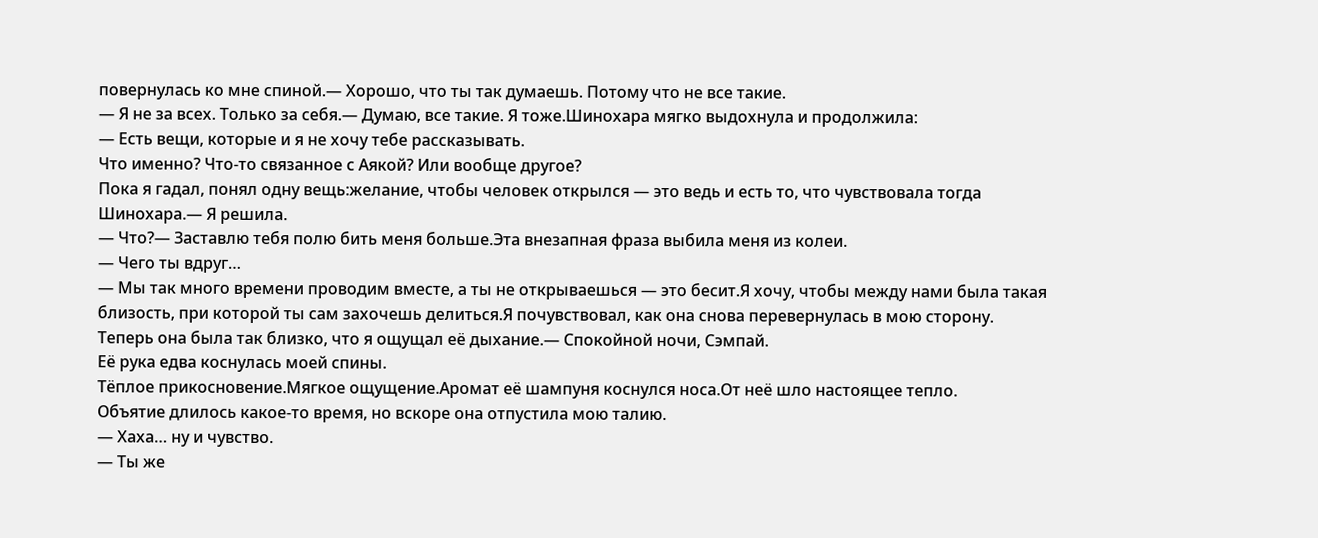повернулась ко мне спиной.— Хорошо, что ты так думаешь. Потому что не все такие.
— Я не за всех. Только за себя.— Думаю, все такие. Я тоже.Шинохара мягко выдохнула и продолжила:
— Есть вещи, которые и я не хочу тебе рассказывать.
Что именно? Что-то связанное с Аякой? Или вообще другое?
Пока я гадал, понял одну вещь:желание, чтобы человек открылся — это ведь и есть то, что чувствовала тогда Шинохара.— Я решила.
— Что?— Заставлю тебя полю бить меня больше.Эта внезапная фраза выбила меня из колеи.
— Чего ты вдруг…
— Мы так много времени проводим вместе, а ты не открываешься — это бесит.Я хочу, чтобы между нами была такая близость, при которой ты сам захочешь делиться.Я почувствовал, как она снова перевернулась в мою сторону.
Теперь она была так близко, что я ощущал её дыхание.— Спокойной ночи, Сэмпай.
Её рука едва коснулась моей спины.
Тёплое прикосновение.Мягкое ощущение.Аромат её шампуня коснулся носа.От неё шло настоящее тепло.
Объятие длилось какое-то время, но вскоре она отпустила мою талию.
— Хаха… ну и чувство.
— Ты же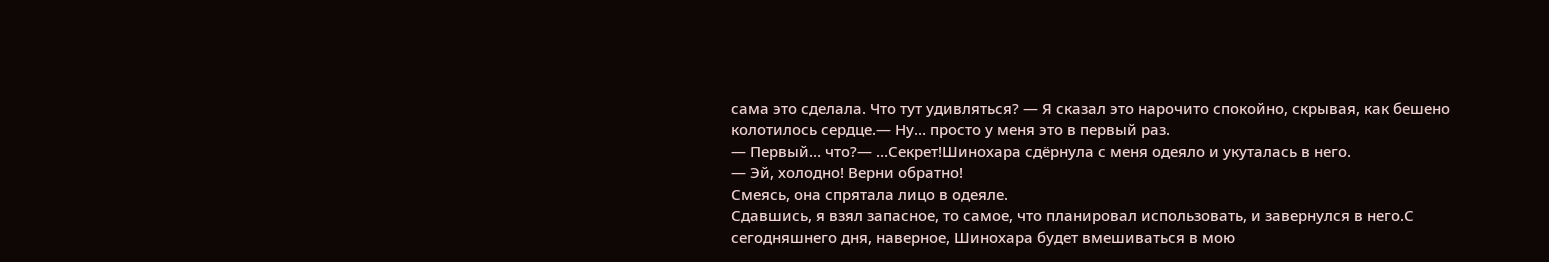сама это сделала. Что тут удивляться? — Я сказал это нарочито спокойно, скрывая, как бешено колотилось сердце.— Ну… просто у меня это в первый раз.
— Первый… что?— …Секрет!Шинохара сдёрнула с меня одеяло и укуталась в него.
— Эй, холодно! Верни обратно!
Смеясь, она спрятала лицо в одеяле.
Сдавшись, я взял запасное, то самое, что планировал использовать, и завернулся в него.С сегодняшнего дня, наверное, Шинохара будет вмешиваться в мою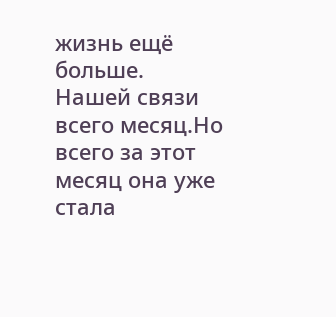жизнь ещё больше.
Нашей связи всего месяц.Но всего за этот месяц она уже стала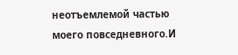неотъемлемой частью моего повседневного.И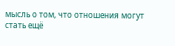мысль о том, что отношения могут стать ещё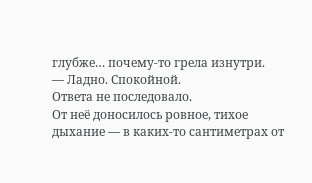глубже… почему-то грела изнутри.
— Ладно. Спокойной.
Ответа не последовало.
От неё доносилось ровное, тихое дыхание — в каких-то сантиметрах от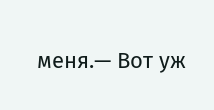меня.— Вот уж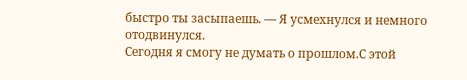быстро ты засыпаешь. — Я усмехнулся и немного отодвинулся.
Сегодня я смогу не думать о прошлом.С этой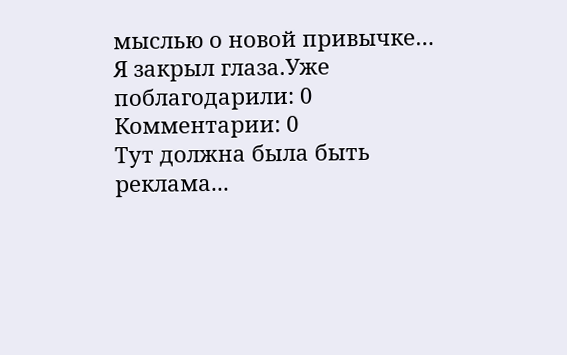мыслью о новой привычке…
Я закрыл глаза.Уже поблагодарили: 0
Комментарии: 0
Тут должна была быть реклама...